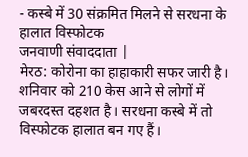- कस्बे में 30 संक्रमित मिलने से सरधना के हालात विस्फोटक
जनवाणी संवाददाता |
मेरठ: कोरोना का हाहाकारी सफर जारी है। शनिवार को 210 केस आने से लोगों में जबरदस्त दहशत है। सरधना कस्बे में तो विस्फोटक हालात बन गए हैं।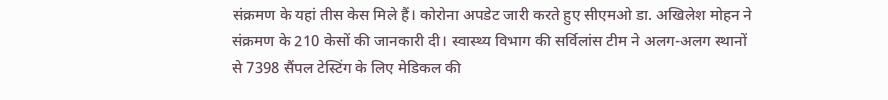संक्रमण के यहां तीस केस मिले हैं। कोरोना अपडेट जारी करते हुए सीएमओ डा. अखिलेश मोहन ने संक्रमण के 210 केसों की जानकारी दी। स्वास्थ्य विभाग की सर्विलांस टीम ने अलग-अलग स्थानों से 7398 सैंपल टेस्टिंग के लिए मेडिकल की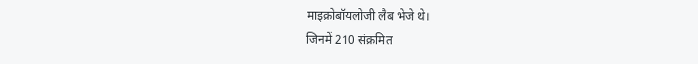माइक्रोबॉयलोजी लैब भेजे थे।
जिनमें 210 संक्रमित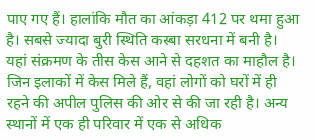पाए गए हैं। हालांकि मौत का आंकड़ा 412 पर थमा हुआ है। सबसे ज्यादा बुरी स्थिति कस्बा सरधना में बनी है। यहां संक्रमण के तीस केस आने से दहशत का माहौल है। जिन इलाकों में केस मिले हैं, वहां लोगों को घरों में ही रहने की अपील पुलिस की ओर से की जा रही है। अन्य स्थानों में एक ही परिवार में एक से अधिक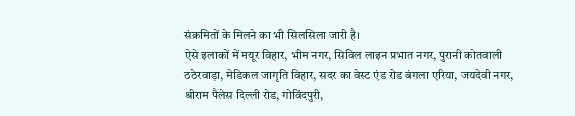संक्रमितों के मिलने का भी सिलसिला जारी है।
ऐसे इलाकों में मयूर विहार, भीम नगर, सिविल लाइन प्रभात नगर, पुरानी कोतवाली ठठेरवाड़ा, मेडिकल जागृति विहार, सदर का वेस्ट एंड रोड बंगला एरिया, जयदेवी नगर, श्रीराम पैलेस दिल्ली रोड, गोविंदपुरी,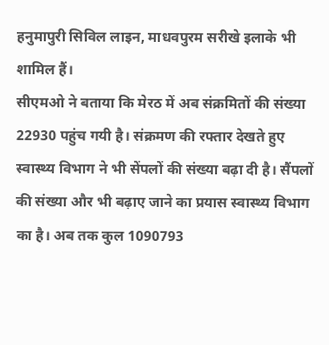हनुमापुरी सिविल लाइन, माधवपुरम सरीखे इलाके भी शामिल हैं।
सीएमओ ने बताया कि मेरठ में अब संक्रमितों की संख्या 22930 पहुंच गयी है। संक्रमण की रफ्तार देखते हुए स्वास्थ्य विभाग ने भी सेंपलों की संख्या बढ़ा दी है। सैंपलों की संख्या और भी बढ़ाए जाने का प्रयास स्वास्थ्य विभाग का है। अब तक कुल 1090793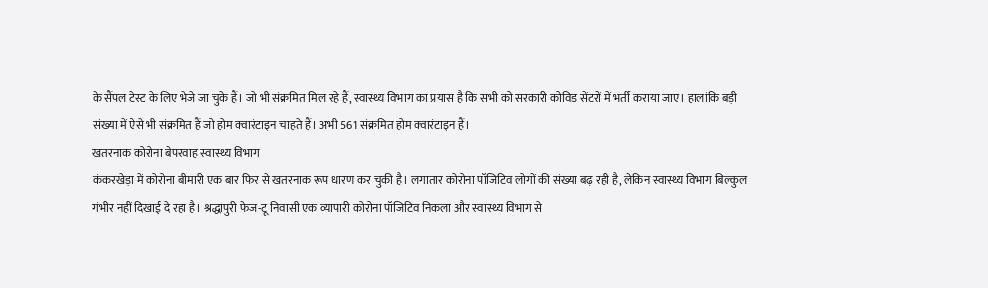के सैंपल टेस्ट के लिए भेजे जा चुके हैं। जो भी संक्रमित मिल रहे हैं, स्वास्थ्य विभाग का प्रयास है कि सभी को सरकारी कोविड सेंटरों में भर्ती कराया जाए। हालांकि बड़ी संख्या में ऐसे भी संक्रमित हैं जो होम क्वारंटाइन चाहते हैं। अभी 561 संक्रमित होम क्वारंटाइन हैं।
खतरनाक कोरोना बेपरवाह स्वास्थ्य विभाग
कंकरखेड़ा में कोरोना बीमारी एक बार फिर से खतरनाक रूप धारण कर चुकी है। लगातार कोरोना पॉजिटिव लोगों की संख्या बढ़ रही है, लेकिन स्वास्थ्य विभाग बिल्कुल गंभीर नहीं दिखाई दे रहा है। श्रद्धापुरी फेज-टू निवासी एक व्यापारी कोरोना पॉजिटिव निकला और स्वास्थ्य विभाग से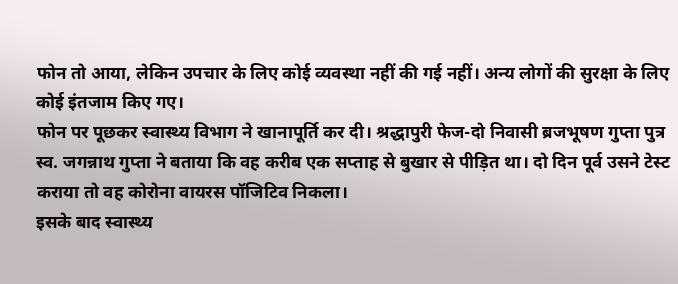फोन तो आया, लेकिन उपचार के लिए कोई व्यवस्था नहीं की गई नहीं। अन्य लोगों की सुरक्षा के लिए कोई इंतजाम किए गए।
फोन पर पूछकर स्वास्थ्य विभाग ने खानापूर्ति कर दी। श्रद्धापुरी फेज-दो निवासी ब्रजभूषण गुप्ता पुत्र स्व. जगन्नाथ गुप्ता ने बताया कि वह करीब एक सप्ताह से बुखार से पीड़ित था। दो दिन पूर्व उसने टेस्ट कराया तो वह कोरोना वायरस पॉजिटिव निकला।
इसके बाद स्वास्थ्य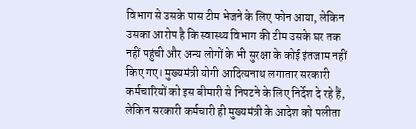विभाग से उसके पास टीम भेजने के लिए फोन आया, लेकिन उसका आरोप है कि स्वास्थ्य विभाग की टीम उसके घर तक नहीं पहुंची और अन्य लोगों के भी सुरक्षा के कोई इंतजाम नहीं किए गए। मुख्यमंत्री योगी आदित्यनाथ लगातार सरकारी कर्मचारियों को इस बीमारी से निपटने के लिए निर्देश दे रहे हैं, लेकिन सरकारी कर्मचारी ही मुख्यमंत्री के आदेश को पलीता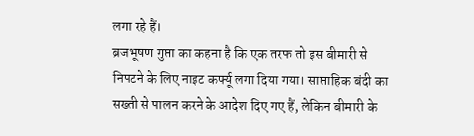लगा रहे हैं।
ब्रजभूषण गुप्ता का कहना है कि एक तरफ तो इस बीमारी से निपटने के लिए नाइट कर्फ्यू लगा दिया गया। साप्ताहिक बंदी का सख्ती से पालन करने के आदेश दिए गए हैं, लेकिन बीमारी के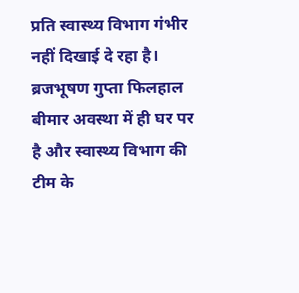प्रति स्वास्थ्य विभाग गंभीर नहीं दिखाई दे रहा है। ब्रजभूषण गुप्ता फिलहाल बीमार अवस्था में ही घर पर है और स्वास्थ्य विभाग की टीम के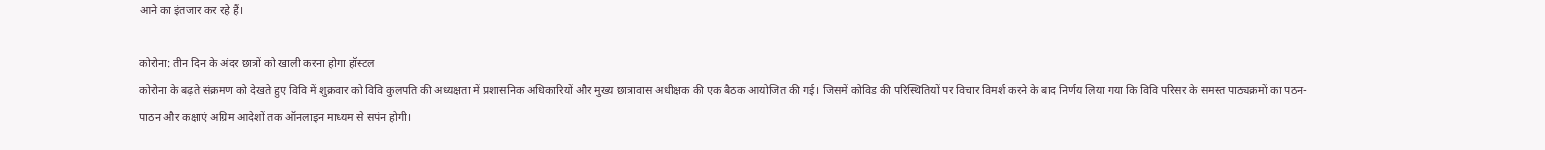आने का इंतजार कर रहे हैं।

कोरोना: तीन दिन के अंदर छात्रों को खाली करना होगा हॉस्टल
कोरोना के बढ़ते संक्रमण को देखते हुए विवि में शुक्रवार को विवि कुलपति की अध्यक्षता में प्रशासनिक अधिकारियों और मुख्य छात्रावास अधीक्षक की एक बैठक आयोजित की गई। जिसमें कोविड की परिस्थितियों पर विचार विमर्श करने के बाद निर्णय लिया गया कि विवि परिसर के समस्त पाठ्यक्रमों का पठन-पाठन और कक्षाएं अग्रिम आदेशों तक ऑनलाइन माध्यम से सपंन होगी।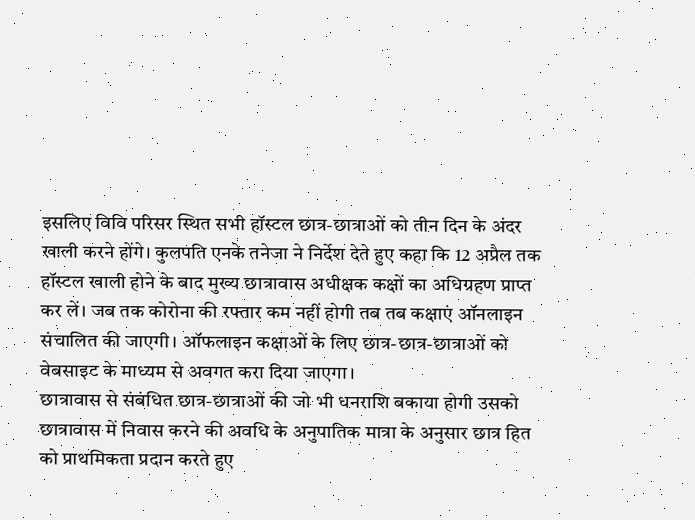इसलिए विवि परिसर स्थित सभी हॉस्टल छात्र-छात्राओं को तीन दिन के अंदर खाली करने होंगे। कुलपति एनके तनेजा ने निर्देश देते हुए कहा कि 12 अप्रैल तक हॉस्टल खाली होने के बाद मुख्य छात्रावास अधीक्षक कक्षों का अधिग्रहण प्राप्त कर लें। जब तक कोरोना की रफ्तार कम नहीं होगी तब तब कक्षाएं ऑनलाइन संचालित की जाएगी। ऑफलाइन कक्षाओं के लिए छात्र-छात्र-छात्राओं को वेबसाइट के माध्यम से अवगत करा दिया जाएगा।
छात्रावास से संबंधित छात्र-छात्राओं की जो भी धनराशि बकाया होगी उसको छात्रावास में निवास करने की अवधि के अनुपातिक मात्रा के अनुसार छात्र हित को प्राथमिकता प्रदान करते हुए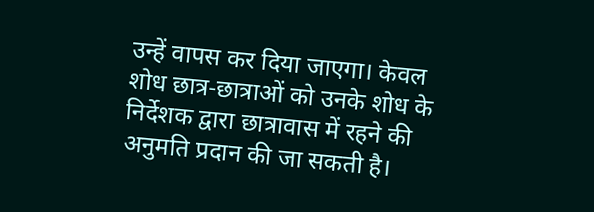उन्हें वापस कर दिया जाएगा। केवल शोध छात्र-छात्राओं को उनके शोध के निर्देशक द्वारा छात्रावास में रहने की अनुमति प्रदान की जा सकती है।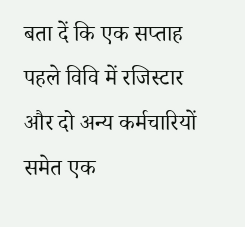बता दें कि एक सप्ताह पहले विवि में रजिस्टार और दो अन्य कर्मचारियों समेत एक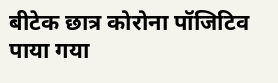बीटेक छात्र कोरोना पॉजिटिव पाया गया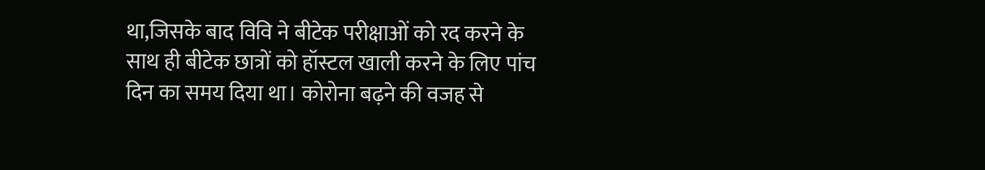था,जिसके बाद विवि ने बीटेक परीक्षाओं को रद करने के साथ ही बीटेक छात्रों को हॉस्टल खाली करने के लिए पांच दिन का समय दिया था। कोरोना बढ़ने की वजह से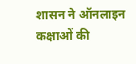शासन ने ऑनलाइन कक्षाओं की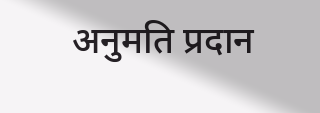अनुमति प्रदान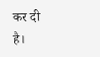कर दी है।